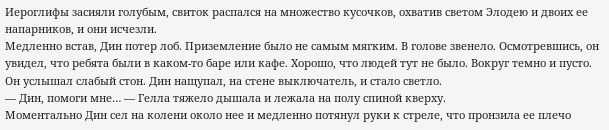Иероглифы засияли голубым, свиток распался на множество кусочков, охватив светом Элодею и двоих ее напарников, и они исчезли.
Медленно встав, Дин потер лоб. Приземление было не самым мягким. В голове звенело. Осмотревшись, он увидел, что ребята были в каком-то баре или кафе. Хорошо, что людей тут не было. Вокруг темно и пусто. Он услышал слабый стон. Дин нащупал, на стене выключатель, и стало светло.
— Дин, помоги мне… — Гелла тяжело дышала и лежала на полу спиной кверху.
Моментально Дин сел на колени около нее и медленно потянул руки к стреле, что пронзила ее плечо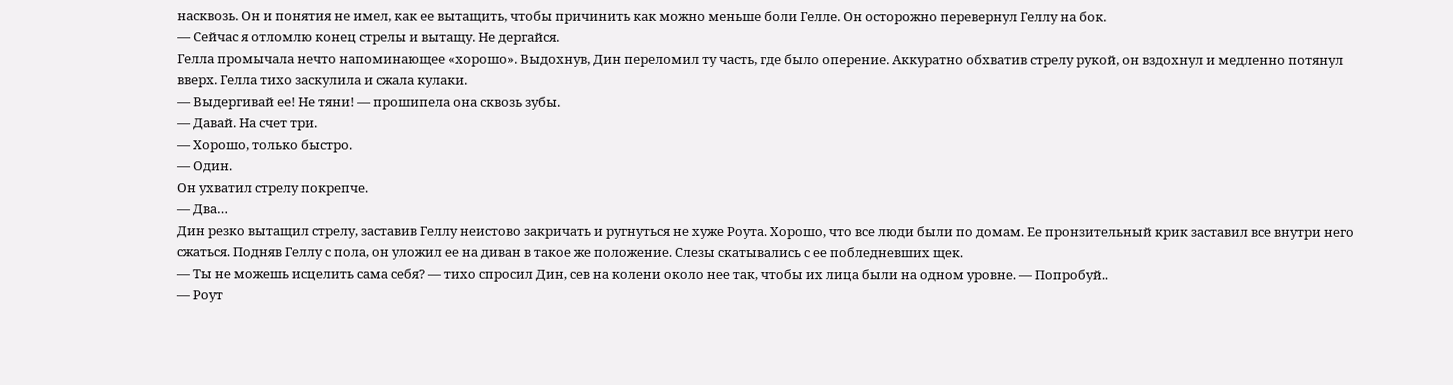насквозь. Он и понятия не имел, как ее вытащить, чтобы причинить как можно меньше боли Гелле. Он осторожно перевернул Геллу на бок.
— Сейчас я отломлю конец стрелы и вытащу. Не дергайся.
Гелла промычала нечто напоминающее «хорошо». Выдохнув, Дин переломил ту часть, где было оперение. Аккуратно обхватив стрелу рукой, он вздохнул и медленно потянул вверх. Гелла тихо заскулила и сжала кулаки.
— Выдергивай ее! Не тяни! — прошипела она сквозь зубы.
— Давай. На счет три.
— Хорошо, только быстро.
— Один.
Он ухватил стрелу покрепче.
— Два…
Дин резко вытащил стрелу, заставив Геллу неистово закричать и ругнуться не хуже Роута. Хорошо, что все люди были по домам. Ее пронзительный крик заставил все внутри него сжаться. Подняв Геллу с пола, он уложил ее на диван в такое же положение. Слезы скатывались с ее побледневших щек.
— Ты не можешь исцелить сама себя? — тихо спросил Дин, сев на колени около нее так, чтобы их лица были на одном уровне. — Попробуй..
— Роут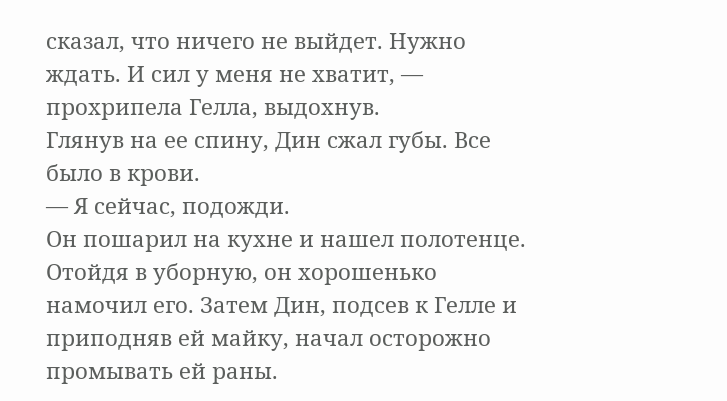сказал, что ничего не выйдет. Нужно ждать. И сил у меня не хватит, — прохрипела Гелла, выдохнув.
Глянув на ее спину, Дин сжал губы. Все было в крови.
— Я сейчас, подожди.
Он пошарил на кухне и нашел полотенце. Отойдя в уборную, он хорошенько намочил его. Затем Дин, подсев к Гелле и приподняв ей майку, начал осторожно промывать ей раны.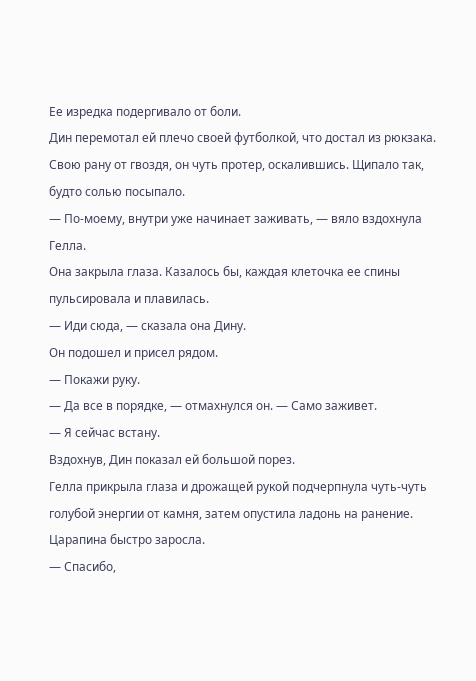Ее изредка подергивало от боли.
Дин перемотал ей плечо своей футболкой, что достал из рюкзака. Свою рану от гвоздя, он чуть протер, оскалившись. Щипало так, будто солью посыпало.
— По-моему, внутри уже начинает заживать, — вяло вздохнула Гелла.
Она закрыла глаза. Казалось бы, каждая клеточка ее спины пульсировала и плавилась.
— Иди сюда, — сказала она Дину.
Он подошел и присел рядом.
— Покажи руку.
— Да все в порядке, — отмахнулся он. — Само заживет.
— Я сейчас встану.
Вздохнув, Дин показал ей большой порез.
Гелла прикрыла глаза и дрожащей рукой подчерпнула чуть-чуть голубой энергии от камня, затем опустила ладонь на ранение. Царапина быстро заросла.
— Спасибо,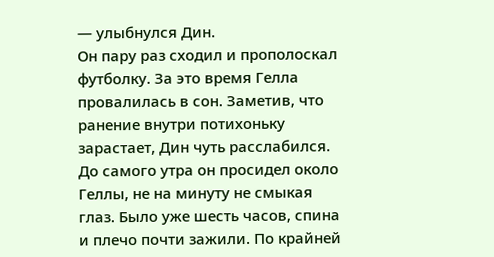— улыбнулся Дин.
Он пару раз сходил и прополоскал футболку. За это время Гелла провалилась в сон. Заметив, что ранение внутри потихоньку зарастает, Дин чуть расслабился. До самого утра он просидел около Геллы, не на минуту не смыкая глаз. Было уже шесть часов, спина и плечо почти зажили. По крайней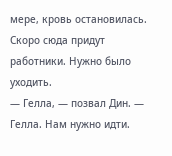мере, кровь остановилась. Скоро сюда придут работники. Нужно было уходить.
— Гелла, — позвал Дин. — Гелла. Нам нужно идти.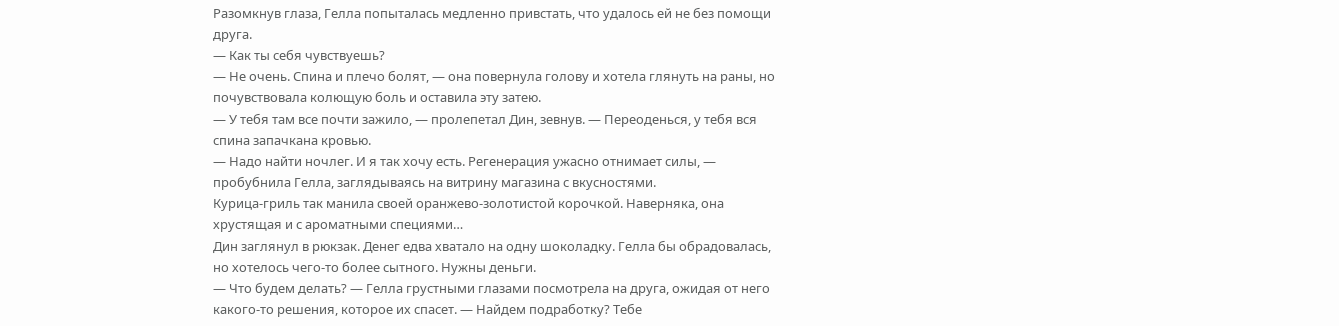Разомкнув глаза, Гелла попыталась медленно привстать, что удалось ей не без помощи друга.
— Как ты себя чувствуешь?
— Не очень. Спина и плечо болят, — она повернула голову и хотела глянуть на раны, но почувствовала колющую боль и оставила эту затею.
— У тебя там все почти зажило, — пролепетал Дин, зевнув. — Переоденься, у тебя вся спина запачкана кровью.
— Надо найти ночлег. И я так хочу есть. Регенерация ужасно отнимает силы, — пробубнила Гелла, заглядываясь на витрину магазина с вкусностями.
Курица-гриль так манила своей оранжево-золотистой корочкой. Наверняка, она хрустящая и с ароматными специями…
Дин заглянул в рюкзак. Денег едва хватало на одну шоколадку. Гелла бы обрадовалась, но хотелось чего-то более сытного. Нужны деньги.
— Что будем делать? — Гелла грустными глазами посмотрела на друга, ожидая от него какого-то решения, которое их спасет. — Найдем подработку? Тебе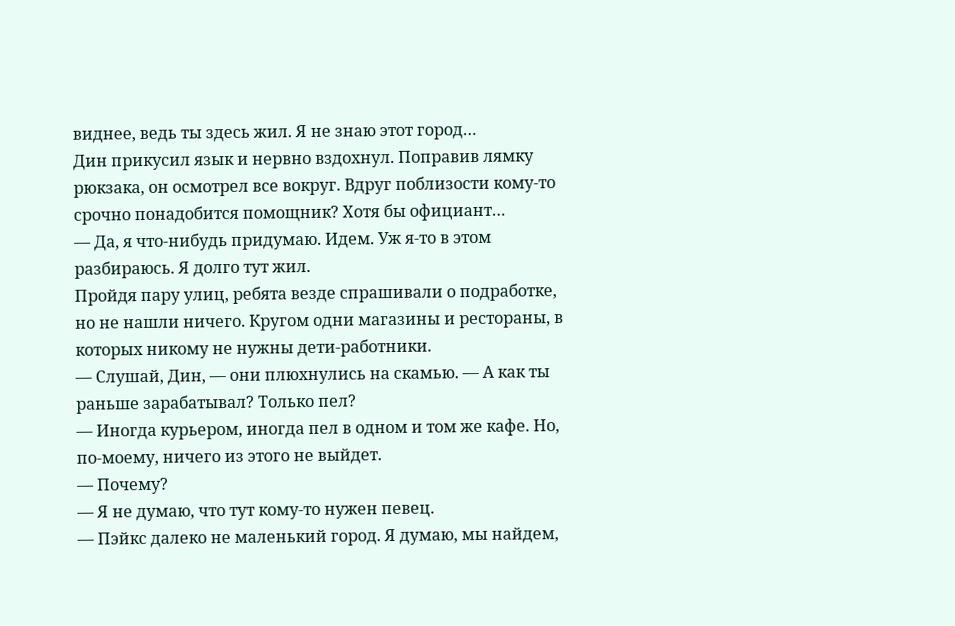виднее, ведь ты здесь жил. Я не знаю этот город…
Дин прикусил язык и нервно вздохнул. Поправив лямку рюкзака, он осмотрел все вокруг. Вдруг поблизости кому-то срочно понадобится помощник? Хотя бы официант…
— Да, я что-нибудь придумаю. Идем. Уж я-то в этом разбираюсь. Я долго тут жил.
Пройдя пару улиц, ребята везде спрашивали о подработке, но не нашли ничего. Кругом одни магазины и рестораны, в которых никому не нужны дети-работники.
— Слушай, Дин, — они плюхнулись на скамью. — А как ты раньше зарабатывал? Только пел?
— Иногда курьером, иногда пел в одном и том же кафе. Но, по-моему, ничего из этого не выйдет.
— Почему?
— Я не думаю, что тут кому-то нужен певец.
— Пэйкс далеко не маленький город. Я думаю, мы найдем,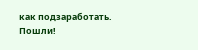как подзаработать. Пошли!